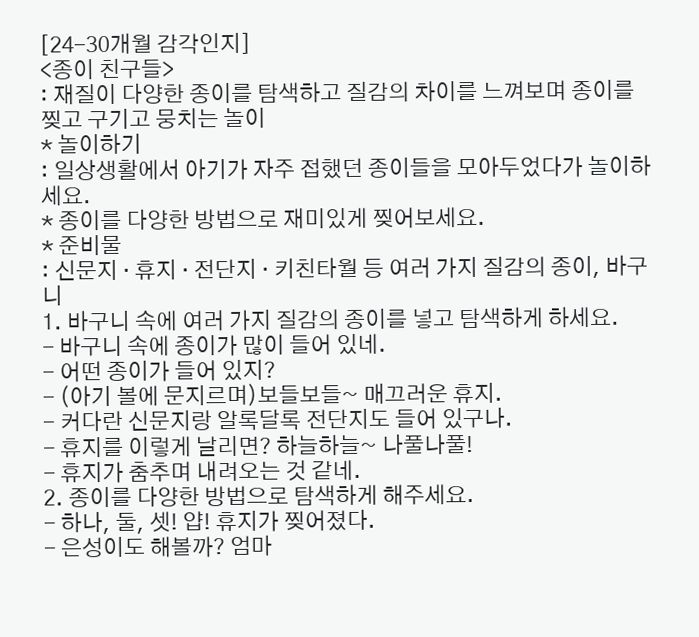[24-30개월 감각인지]
<종이 친구들>
: 재질이 다양한 종이를 탐색하고 질감의 차이를 느껴보며 종이를 찢고 구기고 뭉치는 놀이
* 놀이하기
: 일상생활에서 아기가 자주 접했던 종이들을 모아두었다가 놀이하세요.
* 종이를 다양한 방법으로 재미있게 찢어보세요.
* 준비물
: 신문지 · 휴지 · 전단지 · 키친타월 등 여러 가지 질감의 종이, 바구니
1. 바구니 속에 여러 가지 질감의 종이를 넣고 탐색하게 하세요.
- 바구니 속에 종이가 많이 들어 있네.
- 어떤 종이가 들어 있지?
- (아기 볼에 문지르며)보들보들~ 매끄러운 휴지.
- 커다란 신문지랑 알록달록 전단지도 들어 있구나.
- 휴지를 이렇게 날리면? 하늘하늘~ 나풀나풀!
- 휴지가 춤추며 내려오는 것 같네.
2. 종이를 다양한 방법으로 탐색하게 해주세요.
- 하나, 둘, 셋! 얍! 휴지가 찢어졌다.
- 은성이도 해볼까? 엄마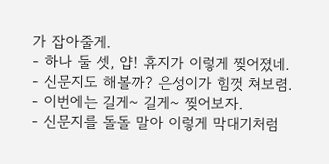가 잡아줄게.
- 하나 둘 셋, 얍! 휴지가 이렇게 찢어졌네.
- 신문지도 해볼까? 은성이가 힘껏 쳐보렴.
- 이번에는 길게~ 길게~ 찢어보자.
- 신문지를 돌돌 말아 이렇게 막대기처럼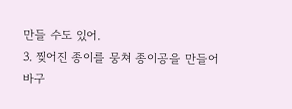만들 수도 있어.
3. 찢어진 종이를 뭉쳐 종이공을 만들어 바구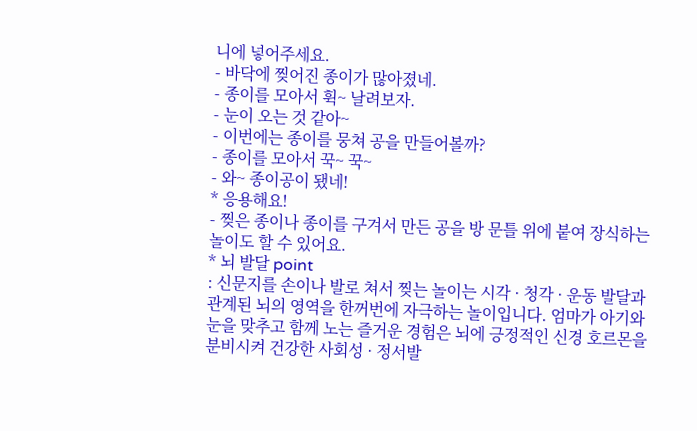니에 넣어주세요.
- 바닥에 찢어진 종이가 많아졌네.
- 종이를 모아서 휙~ 날려보자.
- 눈이 오는 것 같아~
- 이번에는 종이를 뭉쳐 공을 만들어볼까?
- 종이를 모아서 꾹~ 꾹~
- 와~ 종이공이 됐네!
* 응용해요!
- 찢은 종이나 종이를 구겨서 만든 공을 방 문틀 위에 붙여 장식하는 놀이도 할 수 있어요.
* 뇌 발달 point
: 신문지를 손이나 발로 쳐서 찢는 놀이는 시각 · 청각 · 운동 발달과 관계된 뇌의 영역을 한꺼번에 자극하는 놀이입니다. 엄마가 아기와 눈을 맞추고 함께 노는 즐거운 경험은 뇌에 긍정적인 신경 호르몬을 분비시켜 건강한 사회성 · 정서발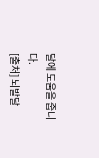달에 도움을 줍니다.
[출처] 뇌발달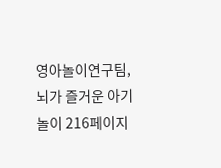영아놀이연구팀, 뇌가 즐거운 아기놀이 216페이지